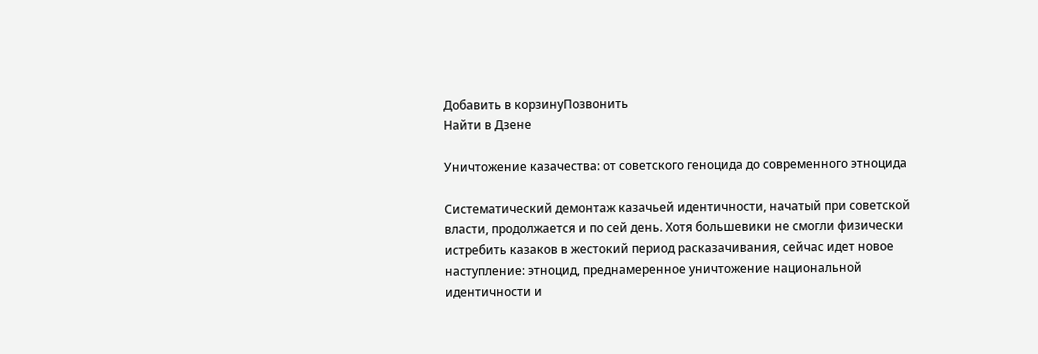Добавить в корзинуПозвонить
Найти в Дзене

Уничтожение казачества: от советского геноцида до современного этноцида

Систематический демонтаж казачьей идентичности, начатый при советской власти, продолжается и по сей день. Хотя большевики не смогли физически истребить казаков в жестокий период расказачивания, сейчас идет новое наступление: этноцид, преднамеренное уничтожение национальной идентичности и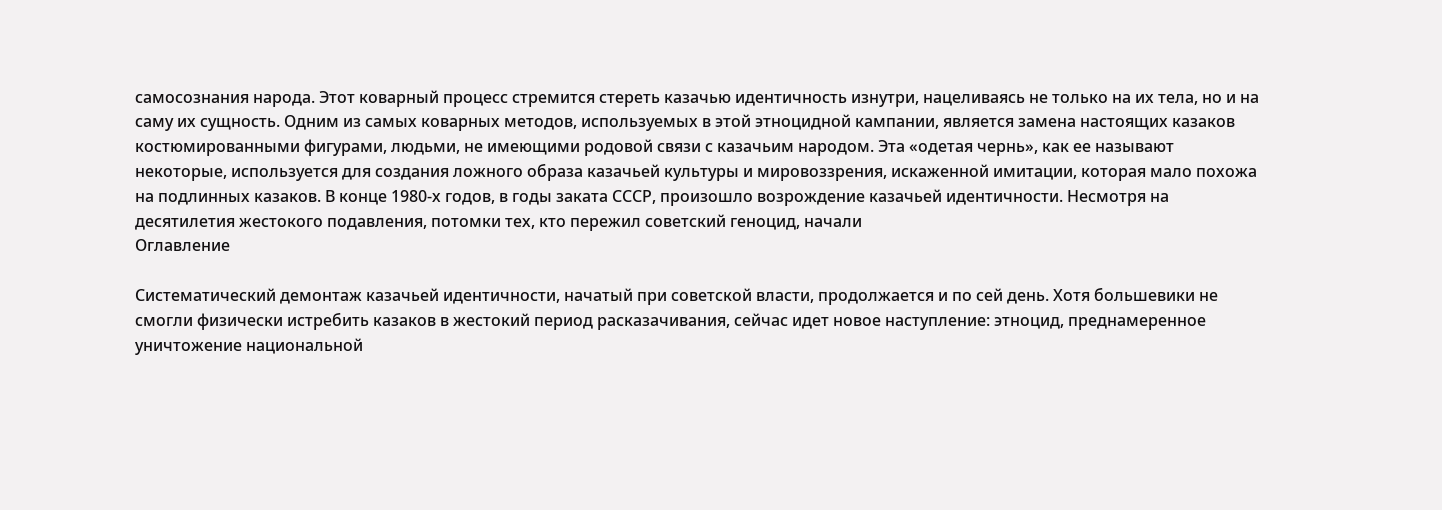самосознания народа. Этот коварный процесс стремится стереть казачью идентичность изнутри, нацеливаясь не только на их тела, но и на саму их сущность. Одним из самых коварных методов, используемых в этой этноцидной кампании, является замена настоящих казаков костюмированными фигурами, людьми, не имеющими родовой связи с казачьим народом. Эта «одетая чернь», как ее называют некоторые, используется для создания ложного образа казачьей культуры и мировоззрения, искаженной имитации, которая мало похожа на подлинных казаков. В конце 1980-х годов, в годы заката СССР, произошло возрождение казачьей идентичности. Несмотря на десятилетия жестокого подавления, потомки тех, кто пережил советский геноцид, начали
Оглавление

Систематический демонтаж казачьей идентичности, начатый при советской власти, продолжается и по сей день. Хотя большевики не смогли физически истребить казаков в жестокий период расказачивания, сейчас идет новое наступление: этноцид, преднамеренное уничтожение национальной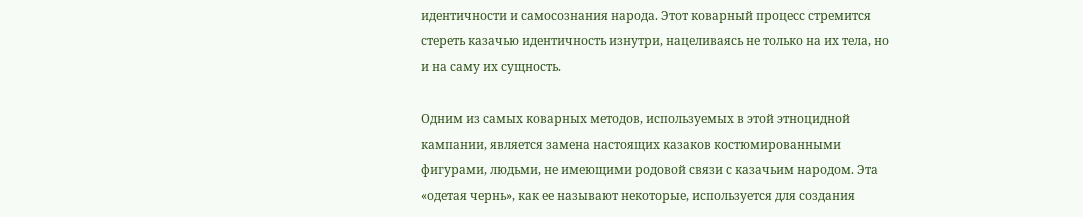идентичности и самосознания народа. Этот коварный процесс стремится стереть казачью идентичность изнутри, нацеливаясь не только на их тела, но и на саму их сущность.

Одним из самых коварных методов, используемых в этой этноцидной кампании, является замена настоящих казаков костюмированными фигурами, людьми, не имеющими родовой связи с казачьим народом. Эта «одетая чернь», как ее называют некоторые, используется для создания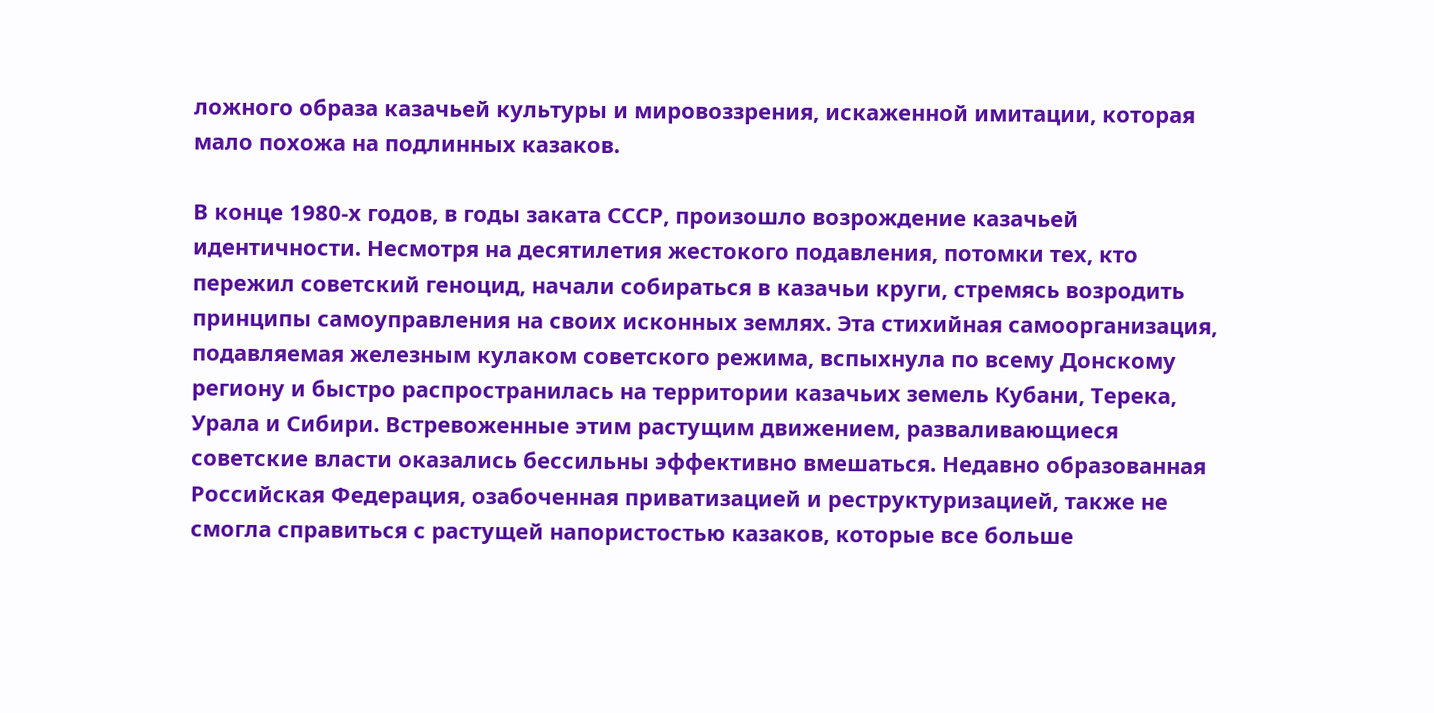ложного образа казачьей культуры и мировоззрения, искаженной имитации, которая мало похожа на подлинных казаков.

В конце 1980-х годов, в годы заката СССР, произошло возрождение казачьей идентичности. Несмотря на десятилетия жестокого подавления, потомки тех, кто пережил советский геноцид, начали собираться в казачьи круги, стремясь возродить принципы самоуправления на своих исконных землях. Эта стихийная самоорганизация, подавляемая железным кулаком советского режима, вспыхнула по всему Донскому региону и быстро распространилась на территории казачьих земель Кубани, Терека, Урала и Сибири. Встревоженные этим растущим движением, разваливающиеся советские власти оказались бессильны эффективно вмешаться. Недавно образованная Российская Федерация, озабоченная приватизацией и реструктуризацией, также не смогла справиться с растущей напористостью казаков, которые все больше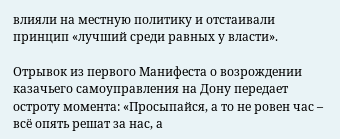влияли на местную политику и отстаивали принцип «лучший среди равных у власти».

Отрывок из первого Манифеста о возрождении казачьего самоуправления на Дону передает остроту момента: «Просыпайся, а то не ровен час – всё опять решат за нас, а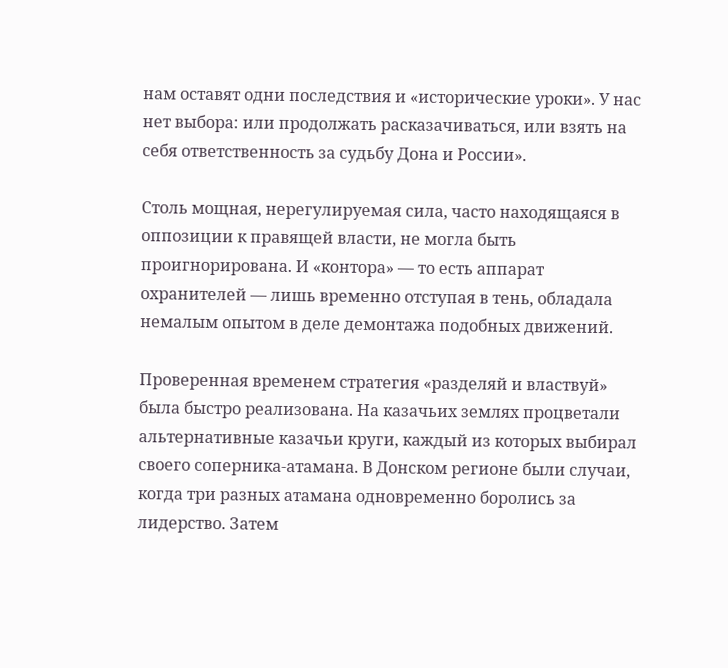нам оставят одни последствия и «исторические уроки». У нас нет выбора: или продолжать расказачиваться, или взять на себя ответственность за судьбу Дона и России».

Столь мощная, нерегулируемая сила, часто находящаяся в оппозиции к правящей власти, не могла быть проигнорирована. И «контора» — то есть аппарат охранителей — лишь временно отступая в тень, обладала немалым опытом в деле демонтажа подобных движений.

Проверенная временем стратегия «разделяй и властвуй» была быстро реализована. На казачьих землях процветали альтернативные казачьи круги, каждый из которых выбирал своего соперника-атамана. В Донском регионе были случаи, когда три разных атамана одновременно боролись за лидерство. Затем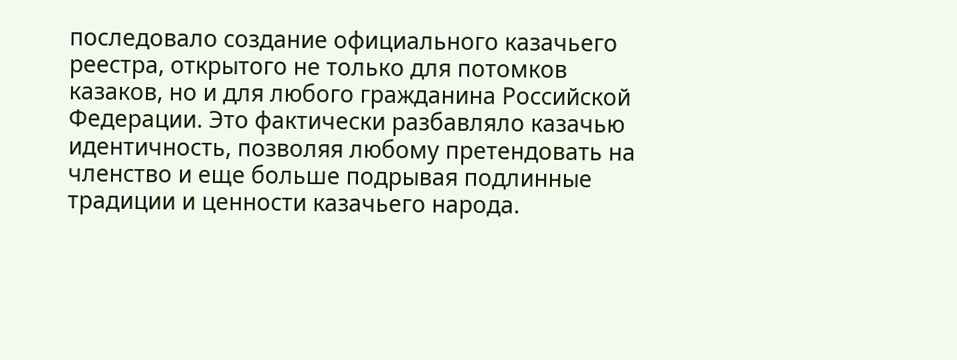последовало создание официального казачьего реестра, открытого не только для потомков казаков, но и для любого гражданина Российской Федерации. Это фактически разбавляло казачью идентичность, позволяя любому претендовать на членство и еще больше подрывая подлинные традиции и ценности казачьего народа.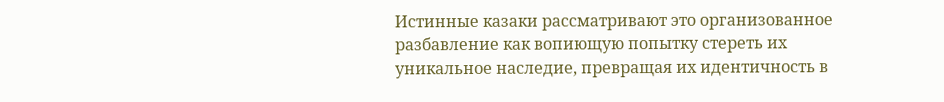Истинные казаки рассматривают это организованное разбавление как вопиющую попытку стереть их уникальное наследие, превращая их идентичность в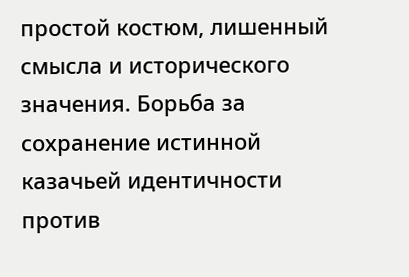простой костюм, лишенный смысла и исторического значения. Борьба за сохранение истинной казачьей идентичности против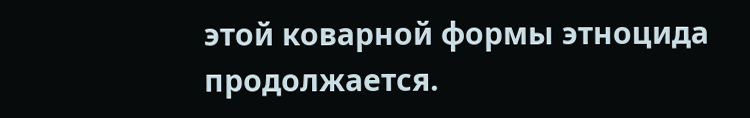этой коварной формы этноцида продолжается.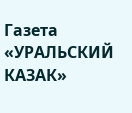Газета «УРАЛЬСКИЙ КАЗАК»